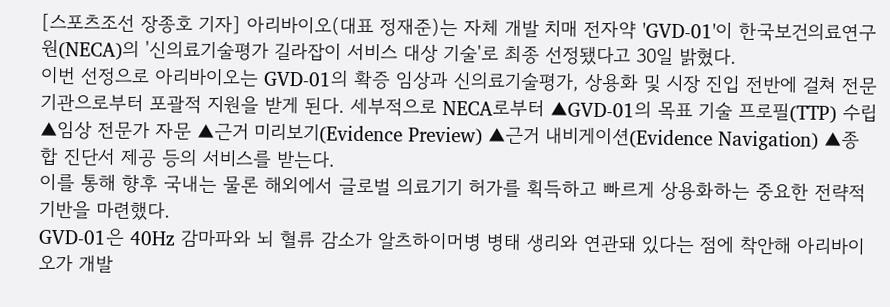[스포츠조선 장종호 기자] 아리바이오(대표 정재준)는 자체 개발 치매 전자약 'GVD-01'이 한국보건의료연구원(NECA)의 '신의료기술평가 길라잡이 서비스 대상 기술'로 최종 선정됐다고 30일 밝혔다.
이번 선정으로 아리바이오는 GVD-01의 확증 임상과 신의료기술평가, 상용화 및 시장 진입 전반에 걸쳐 전문 기관으로부터 포괄적 지원을 받게 된다. 세부적으로 NECA로부터 ▲GVD-01의 목표 기술 프로필(TTP) 수립 ▲임상 전문가 자문 ▲근거 미리보기(Evidence Preview) ▲근거 내비게이션(Evidence Navigation) ▲종합 진단서 제공 등의 서비스를 받는다.
이를 통해 향후 국내는 물론 해외에서 글로벌 의료기기 허가를 획득하고 빠르게 상용화하는 중요한 전략적 기반을 마련했다.
GVD-01은 40Hz 감마파와 뇌 혈류 감소가 알츠하이머병 병태 생리와 연관돼 있다는 점에 착안해 아리바이오가 개발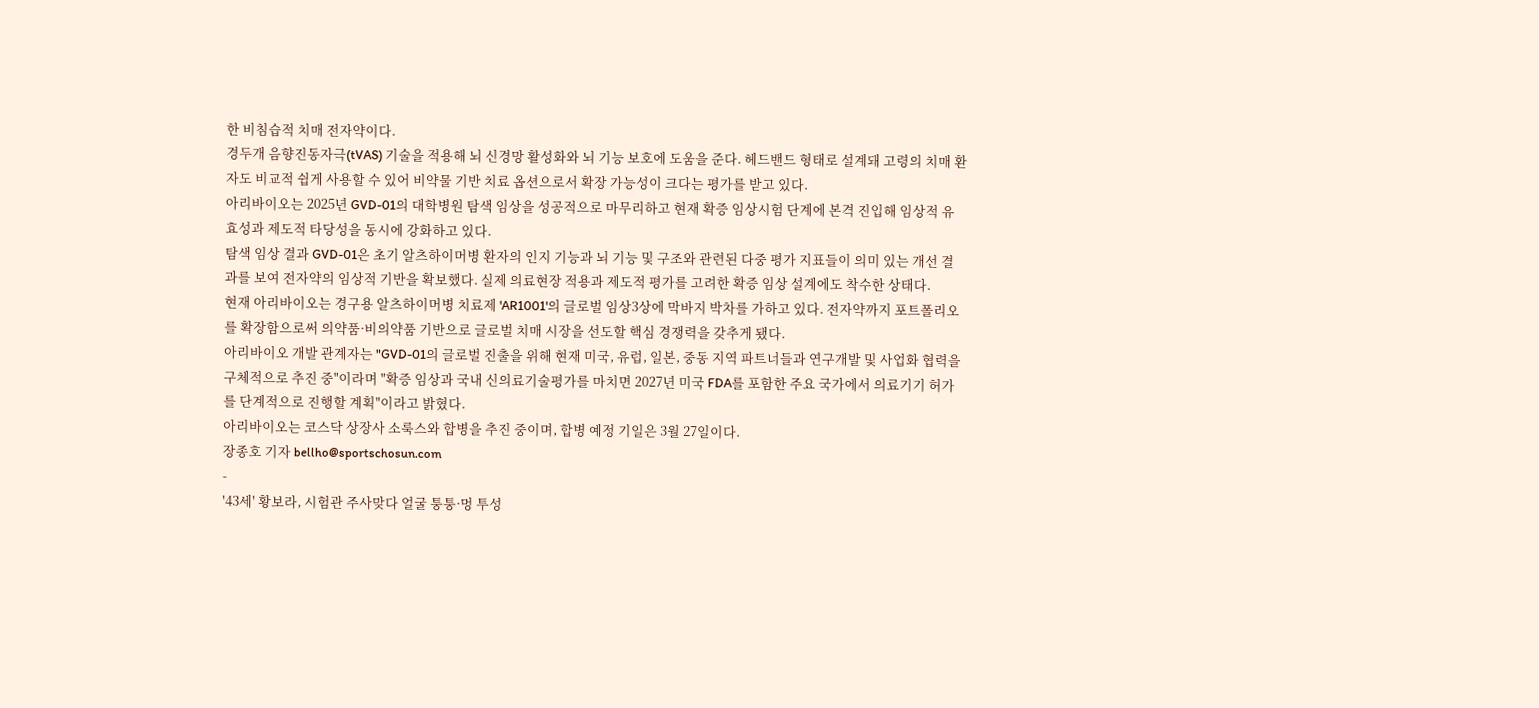한 비침습적 치매 전자약이다.
경두개 음향진동자극(tVAS) 기술을 적용해 뇌 신경망 활성화와 뇌 기능 보호에 도움을 준다. 헤드밴드 형태로 설계돼 고령의 치매 환자도 비교적 쉽게 사용할 수 있어 비약물 기반 치료 옵션으로서 확장 가능성이 크다는 평가를 받고 있다.
아리바이오는 2025년 GVD-01의 대학병원 탐색 임상을 성공적으로 마무리하고 현재 확증 임상시험 단계에 본격 진입해 임상적 유효성과 제도적 타당성을 동시에 강화하고 있다.
탐색 임상 결과 GVD-01은 초기 알츠하이머병 환자의 인지 기능과 뇌 기능 및 구조와 관련된 다중 평가 지표들이 의미 있는 개선 결과를 보여 전자약의 임상적 기반을 확보했다. 실제 의료현장 적용과 제도적 평가를 고려한 확증 임상 설계에도 착수한 상태다.
현재 아리바이오는 경구용 알츠하이머병 치료제 'AR1001'의 글로벌 임상3상에 막바지 박차를 가하고 있다. 전자약까지 포트폴리오를 확장함으로써 의약품·비의약품 기반으로 글로벌 치매 시장을 선도할 핵심 경쟁력을 갖추게 됐다.
아리바이오 개발 관계자는 "GVD-01의 글로벌 진출을 위해 현재 미국, 유럽, 일본, 중동 지역 파트너들과 연구개발 및 사업화 협력을 구체적으로 추진 중"이라며 "확증 임상과 국내 신의료기술평가를 마치면 2027년 미국 FDA를 포함한 주요 국가에서 의료기기 허가를 단계적으로 진행할 계획"이라고 밝혔다.
아리바이오는 코스닥 상장사 소룩스와 합병을 추진 중이며, 합병 예정 기일은 3월 27일이다.
장종호 기자 bellho@sportschosun.com
-
'43세' 황보라, 시험관 주사맞다 얼굴 퉁퉁·멍 투성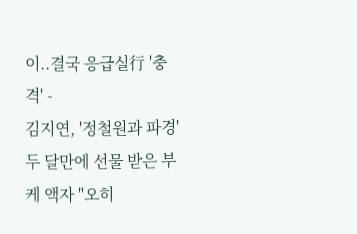이..결국 응급실行 '충격' -
김지연, '정철원과 파경' 두 달만에 선물 받은 부케 액자 "오히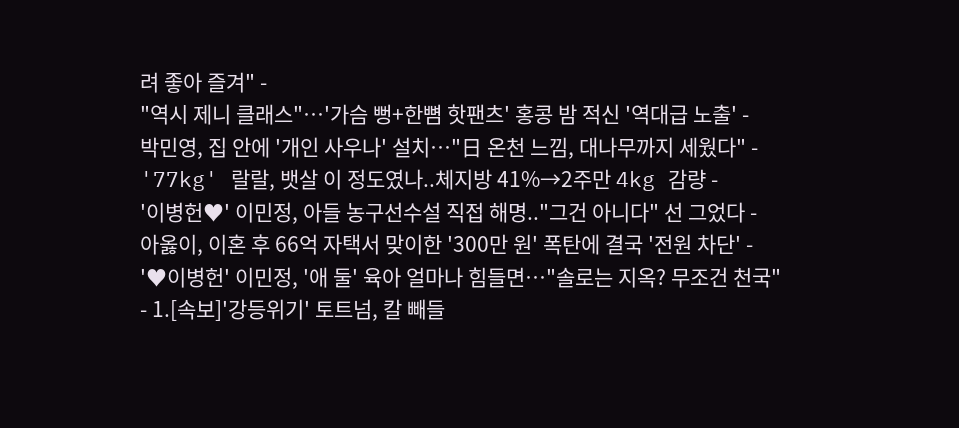려 좋아 즐겨" -
"역시 제니 클래스"…'가슴 뻥+한뼘 핫팬츠' 홍콩 밤 적신 '역대급 노출' -
박민영, 집 안에 '개인 사우나' 설치…"日 온천 느낌, 대나무까지 세웠다" -
'77kg' 랄랄, 뱃살 이 정도였나..체지방 41%→2주만 4kg 감량 -
'이병헌♥' 이민정, 아들 농구선수설 직접 해명.."그건 아니다" 선 그었다 -
아옳이, 이혼 후 66억 자택서 맞이한 '300만 원' 폭탄에 결국 '전원 차단' -
'♥이병헌' 이민정, '애 둘' 육아 얼마나 힘들면…"솔로는 지옥? 무조건 천국"
- 1.[속보]'강등위기' 토트넘, 칼 빼들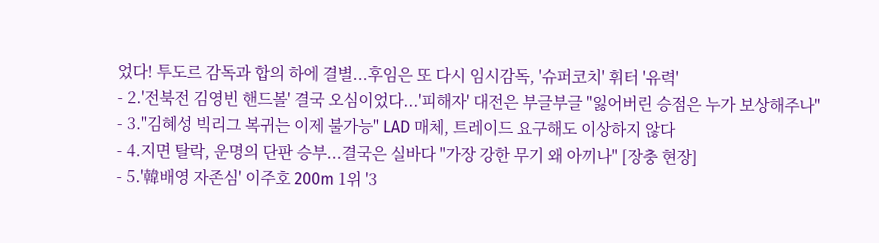었다! 투도르 감독과 합의 하에 결별...후임은 또 다시 임시감독, '슈퍼코치' 휘터 '유력'
- 2.'전북전 김영빈 핸드볼' 결국 오심이었다...'피해자' 대전은 부글부글 "잃어버린 승점은 누가 보상해주나"
- 3."김혜성 빅리그 복귀는 이제 불가능" LAD 매체, 트레이드 요구해도 이상하지 않다
- 4.지면 탈락, 운명의 단판 승부...결국은 실바다 "가장 강한 무기 왜 아끼나" [장충 현장]
- 5.'韓배영 자존심' 이주호 200m 1위 '3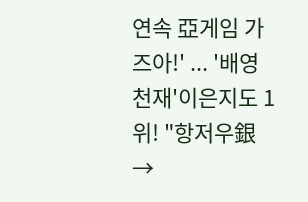연속 亞게임 가즈아!' ... '배영천재'이은지도 1위! "항저우銀→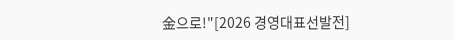金으로!"[2026 경영대표선발전]